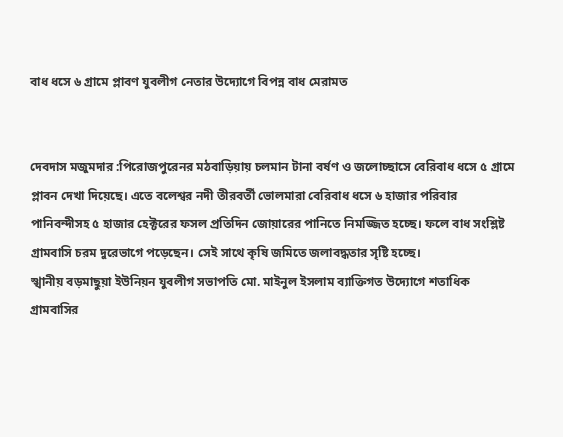বাধ ধসে ৬ গ্রামে প্লাবণ যুবলীগ নেতার উদ্যোগে বিপন্ন বাধ মেরামত


দেবদাস মজুমদার :পিরোজপুরেনর মঠবাড়িয়ায় চলমান টানা বর্ষণ ও জলোচ্ছাসে বেরিবাধ ধসে ৫ গ্রামে প্লাবন দেখা দিয়েছে। এতে বলেশ্বর নদী তীরবর্তী ভোলমারা বেরিবাধ ধসে ৬ হাজার পরিবার পানিবন্দীসহ ৫ হাজার হেক্টরের ফসল প্রতিদিন জোয়ারের পানিতে নিমজ্জিত হচ্ছে। ফলে বাধ সংশ্লিষ্ট গ্রামবাসি চরম দুরেভাগে পড়েছেন। সেই সাথে কৃষি জমিতে জলাবদ্ধতার সৃষ্টি হচ্ছে।
স্খানীয় বড়মাছুয়া ইউনিয়ন যুবলীগ সভাপতি মো. মাইনুল ইসলাম ব্যাক্তিগত উদ্যোগে শতাধিক গ্রামবাসির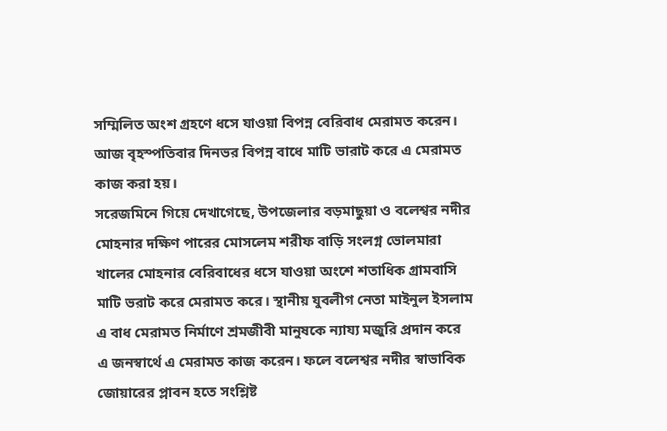সম্মিলিত অংশ গ্রহণে ধসে যাওয়া বিপন্ন বেরিবাধ মেরামত করেন। আজ বৃহস্পতিবার দিনভর বিপন্ন বাধে মাটি ভারাট করে এ মেরামত কাজ করা হয়।
সরেজমিনে গিয়ে দেখাগেছে, উপজেলার বড়মাছুয়া ও বলেশ্বর নদীর মোহনার দক্ষিণ পারের মোসলেম শরীফ বাড়ি সংলগ্ন ভোলমারা খালের মোহনার বেরিবাধের ধসে যাওয়া অংশে শতাধিক গ্রামবাসি মাটি ভরাট করে মেরামত করে। স্থানীয় যুবলীগ নেতা মাইনুল ইসলাম এ বাধ মেরামত নির্মাণে শ্রমজীবী মানুষকে ন্যায্য মজুরি প্রদান করে এ জনস্বার্থে এ মেরামত কাজ করেন। ফলে বলেশ্বর নদীর স্বাভাবিক জোয়ারের প্লাবন হতে সংশ্লিষ্ট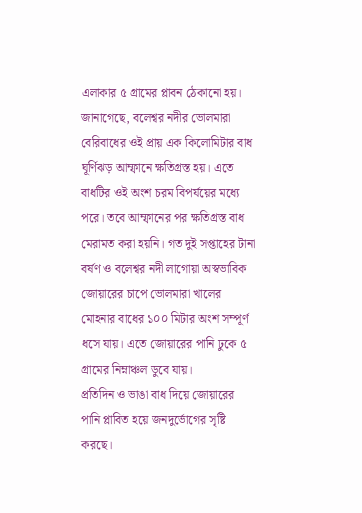এলাকার ৫ গ্রামের প্লাবন ঠেকানো হয়।
জানাগেছে, বলেশ্বর নদীর ভোলমারা বেরিবাধের ওই প্রায় এক কিলোমিটার বাধ ঘূর্ণিঝড় আম্ফানে ক্ষতিগ্রস্ত হয়। এতে বাধটির ওই অংশ চরম বিপর্যয়ের মধ্যে পরে। তবে আম্ফানের পর ক্ষতিগ্রস্ত বাধ মেরামত করা হয়নি। গত দুই সপ্তাহের টানা বর্ষণ ও বলেশ্বর নদী লাগোয়া অস্বভাবিক জোয়ারের চাপে ভোলমারা খালের মোহনার বাধের ১০০ মিটার অংশ সম্পূর্ণ ধসে যায়। এতে জোয়ারের পানি ঢুকে ৫ গ্রামের নিম্নাঞ্চল ডুবে যায়।
প্রতিদিন ও ভাঙা বাধ দিয়ে জোয়ারের পানি প্লাবিত হয়ে জনদুর্ভোগের সৃষ্টি করছে।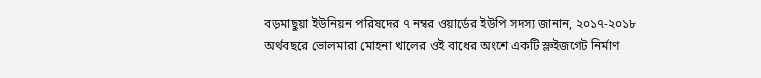বড়মাছুয়া ইউনিয়ন পরিষদের ৭ নম্বর ওয়ার্ডের ইউপি সদস্য জানান, ২০১৭-২০১৮ অর্থবছরে ভোলমারা মোহনা খালের ওই বাধের অংশে একটি স্লুইজগেট নির্মাণ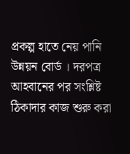প্রকল্প হাতে নেয় পানি উন্নয়ন বোর্ড । দরপত্র আহবানের পর সংশ্লিষ্ট ঠিকাদার কাজ শুরু করা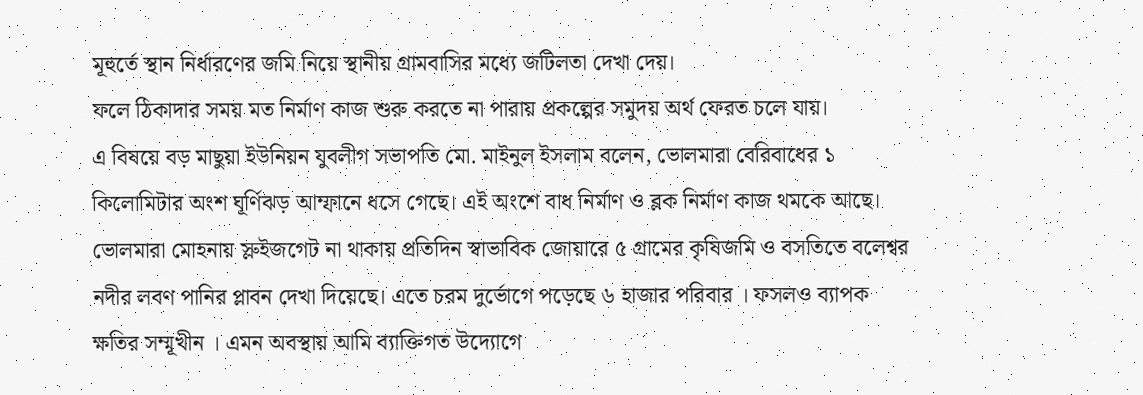মূহুর্তে স্থান নির্ধারণের জমি নিয়ে স্থানীয় গ্রামবাসির মধ্যে জটিলতা দেখা দেয়।
ফলে ঠিকাদার সময় মত নির্মাণ কাজ শুরু করতে না পারায় প্রকল্পের সমুদয় অর্থ ফেরত চলে যায়।
এ বিষয়ে বড় মাছুয়া ইউনিয়ন যুবলীগ সভাপতি মো. মাইনুল ইসলাম বলেন, ভোলমারা বেরিবাধের ১ কিলোমিটার অংশ ঘূর্ণিঝড় আম্ফানে ধসে গেছে। এই অংশে বাধ নির্মাণ ও ব্লক নির্মাণ কাজ থমকে আছে। ভোলমারা মোহনায় স্লুইজগেট না থাকায় প্রতিদিন স্বাভাবিক জোয়ারে ৫ গ্রামের কৃষিজমি ও বসতিতে বলেশ্বর নদীর লবণ পানির প্লাবন দেখা দিয়েছে। এতে চরম দুর্ভোগে পড়েছে ৬ হাজার পরিবার । ফসলও ব্যাপক ক্ষতির সম্মূখীন । এমন অবস্থায় আমি ব্যাক্তিগত উদ্যোগে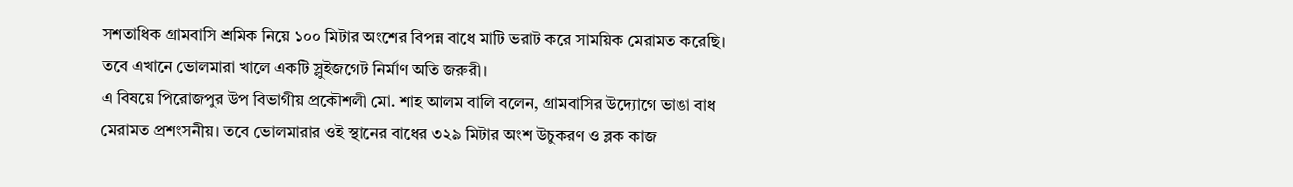সশতাধিক গ্রামবাসি শ্রমিক নিয়ে ১০০ মিটার অংশের বিপন্ন বাধে মাটি ভরাট করে সাময়িক মেরামত করেছি। তবে এখানে ভোলমারা খালে একটি স্লুইজগেট নির্মাণ অতি জরুরী।
এ বিষয়ে পিরোজপুর উপ বিভাগীয় প্রকৌশলী মো. শাহ আলম বালি বলেন, গ্রামবাসির উদ্যোগে ভাঙা বাধ মেরামত প্রশংসনীয়। তবে ভোলমারার ওই স্থানের বাধের ৩২৯ মিটার অংশ উচুকরণ ও ব্লক কাজ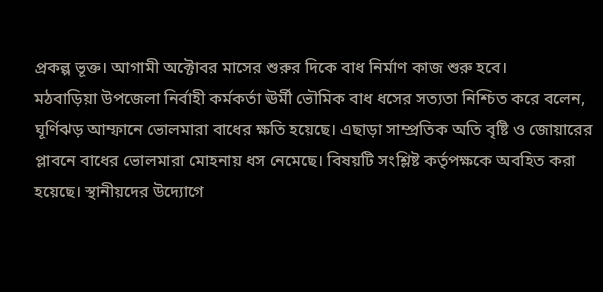প্রকল্প ভূক্ত। আগামী অক্টোবর মাসের শুরুর দিকে বাধ নির্মাণ কাজ শুরু হবে।
মঠবাড়িয়া উপজেলা নির্বাহী কর্মকর্তা ঊর্মী ভৌমিক বাধ ধসের সত্যতা নিশ্চিত করে বলেন, ঘূর্ণিঝড় আম্ফানে ভোলমারা বাধের ক্ষতি হয়েছে। এছাড়া সাম্প্রতিক অতি বৃষ্টি ও জোয়ারের প্লাবনে বাধের ভোলমারা মোহনায় ধস নেমেছে। বিষয়টি সংশ্লিষ্ট কর্তৃপক্ষকে অবহিত করা হয়েছে। স্থানীয়দের উদ্যোগে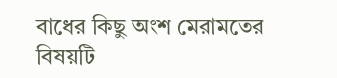বাধের কিছু অংশ মেরামতের বিষয়টি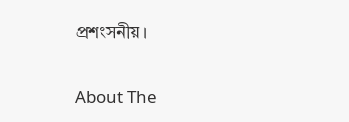প্রশংসনীয়।

About The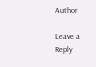Author

Leave a Reply